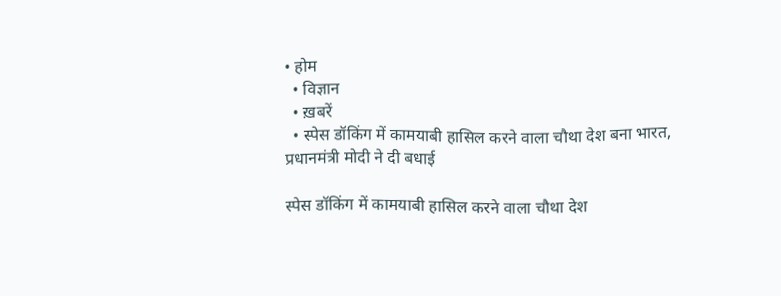• होम
  • विज्ञान
  • ख़बरें
  • स्पेस डॉकिंग में कामयाबी हासिल करने वाला चौथा देश बना भारत, प्रधानमंत्री मोदी ने दी बधाई

स्पेस डॉकिंग में कामयाबी हासिल करने वाला चौथा देश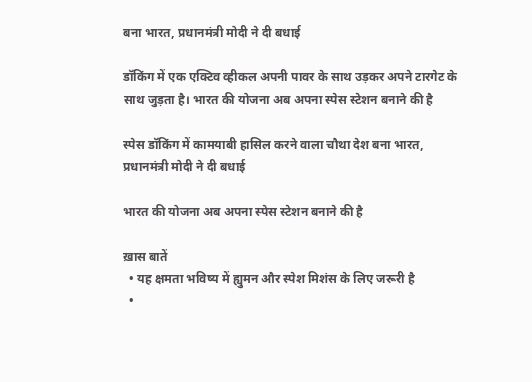बना भारत, प्रधानमंत्री मोदी ने दी बधाई

डॉकिंग में एक एक्टिव व्हीकल अपनी पावर के साथ उड़कर अपने टारगेट के साथ जुड़ता है। भारत की योजना अब अपना स्पेस स्टेशन बनाने की है

स्पेस डॉकिंग में कामयाबी हासिल करने वाला चौथा देश बना भारत, प्रधानमंत्री मोदी ने दी बधाई

भारत की योजना अब अपना स्पेस स्टेशन बनाने की है

ख़ास बातें
  • यह क्षमता भविष्य में ह्युमन और स्पेश मिशंस के लिए जरूरी है
  •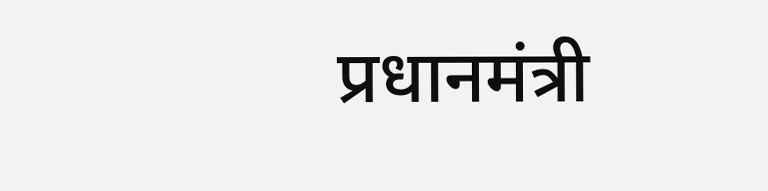प्रधानमंत्री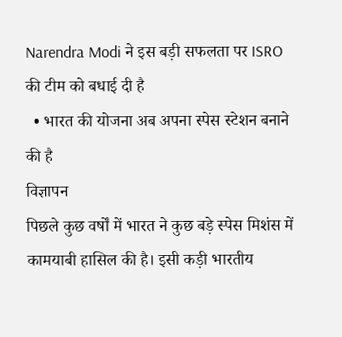Narendra Modi ने इस बड़ी सफलता पर ISRO की टीम को बधाई दी है
  • भारत की योजना अब अपना स्पेस स्टेशन बनाने की है
विज्ञापन
पिछले कुछ वर्षों में भारत ने कुछ बड़े स्पेस मिशंस में कामयाबी हासिल की है। इसी कड़ी भारतीय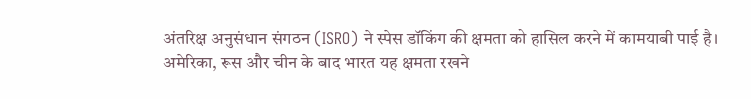अंतरिक्ष अनुसंधान संगठन (ISRO) ने स्पेस डॉकिंग की क्षमता को हासिल करने में कामयाबी पाई है। अमेरिका, रूस और चीन के बाद भारत यह क्षमता रखने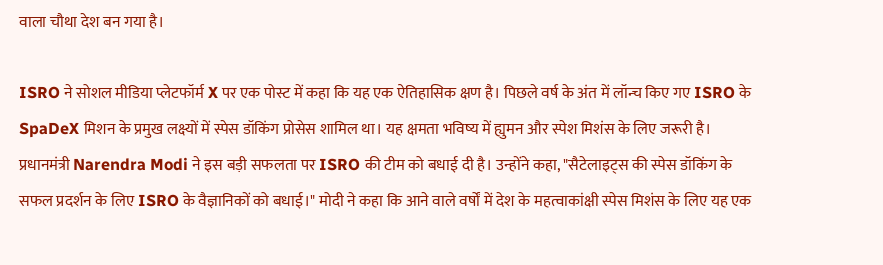वाला चौथा देश बन गया है।

ISRO ने सोशल मीडिया प्लेटफॉर्म X पर एक पोस्ट में कहा कि यह एक ऐतिहासिक क्षण है। पिछले वर्ष के अंत में लॉन्च किए गए ISRO के SpaDeX मिशन के प्रमुख लक्ष्यों में स्पेस डॉकिंग प्रोसेस शामिल था। यह क्षमता भविष्य में ह्युमन और स्पेश मिशंस के लिए जरूरी है। प्रधानमंत्री Narendra Modi ने इस बड़ी सफलता पर ISRO की टीम को बधाई दी है। उन्होंने कहा, "सैटेलाइट्स की स्पेस डॉकिंग के सफल प्रदर्शन के लिए ISRO के वैज्ञानिकों को बधाई।" मोदी ने कहा कि आने वाले वर्षों में देश के महत्वाकांक्षी स्पेस मिशंस के लिए यह एक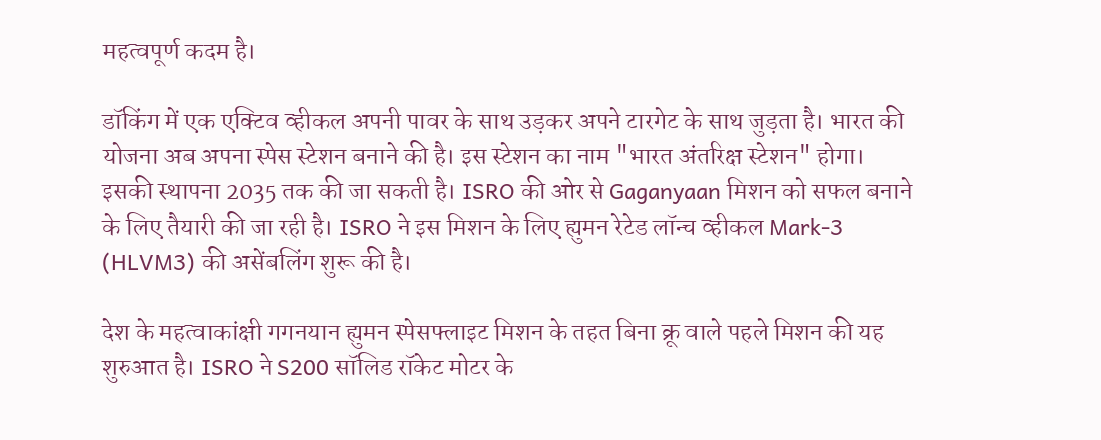महत्वपूर्ण कदम है।

डॉकिंग में एक एक्टिव व्हीकल अपनी पावर के साथ उड़कर अपने टारगेट के साथ जुड़ता है। भारत की योजना अब अपना स्पेस स्टेशन बनाने की है। इस स्टेशन का नाम "भारत अंतरिक्ष स्टेशन" होगा। इसकी स्थापना 2035 तक की जा सकती है। ISRO की ओर से Gaganyaan मिशन को सफल बनाने के लिए तैयारी की जा रही है। ISRO ने इस मिशन के लिए ह्युमन रेटेड लॉन्च व्हीकल Mark-3 (HLVM3) की असेंबलिंग शुरू की है।

देश के महत्वाकांक्षी गगनयान ह्युमन स्पेसफ्लाइट मिशन के तहत बिना क्रू वाले पहले मिशन की यह शुरुआत है। ISRO ने S200 सॉलिड रॉकेट मोटर के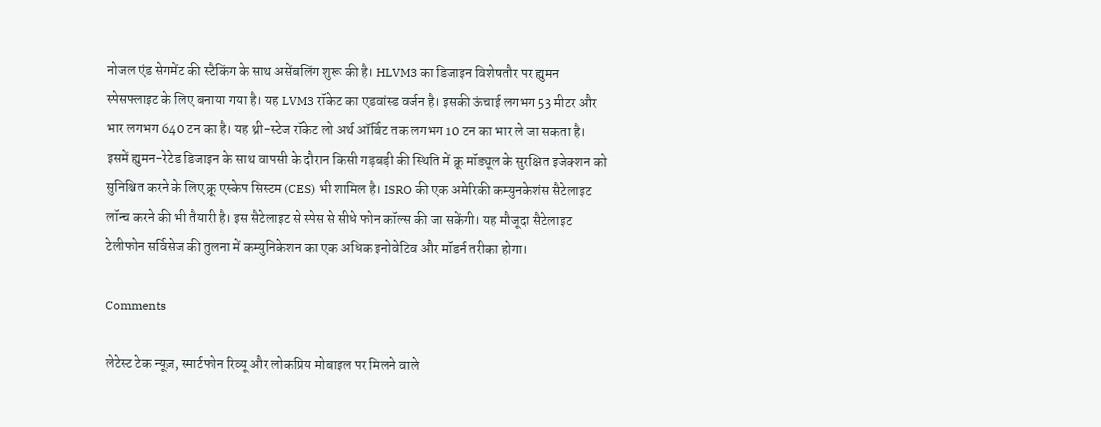नोजल एंड सेगमेंट की स्टैकिंग के साथ असेंबलिंग शुरू की है। HLVM3 का डिजाइन विशेषतौर पर ह्युमन स्पेसफ्लाइट के लिए बनाया गया है। यह LVM3 रॉकेट का एडवांस्ड वर्जन है। इसकी ऊंचाई लगभग 53 मीटर और भार लगभग 640 टन का है। यह थ्री-स्टेज रॉकेट लो अर्थ ऑर्बिट तक लगभग 10 टन का भार ले जा सकता है। इसमें ह्युमन-रेटेड डिजाइन के साथ वापसी के दौरान किसी गड़बड़ी की स्थिति में क्रू मॉड्यूल के सुरक्षित इजेक्शन को सुनिश्चित करने के लिए क्रू एस्केप सिस्टम (CES) भी शामिल है। ISRO की एक अमेरिकी कम्युनकेशंस सैटेलाइट लॉन्च करने की भी तैयारी है। इस सैटेलाइट से स्पेस से सीधे फोन कॉल्स की जा सकेंगी। यह मौजूदा सैटेलाइट टेलीफोन सर्विसेज की तुलना में कम्युनिकेशन का एक अधिक इनोवेटिव और मॉडर्न तरीका होगा।

Comments

लेटेस्ट टेक न्यूज़, स्मार्टफोन रिव्यू और लोकप्रिय मोबाइल पर मिलने वाले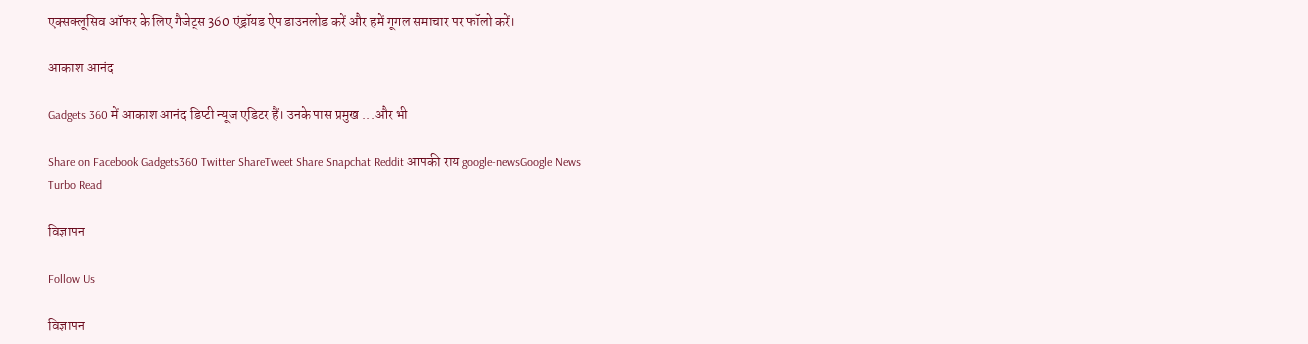एक्सक्लूसिव ऑफर के लिए गैजेट्स 360 एंड्रॉयड ऐप डाउनलोड करें और हमें गूगल समाचार पर फॉलो करें।

आकाश आनंद

Gadgets 360 में आकाश आनंद डिप्टी न्यूज एडिटर हैं। उनके पास प्रमुख ...और भी

Share on Facebook Gadgets360 Twitter ShareTweet Share Snapchat Reddit आपकी राय google-newsGoogle News
Turbo Read

विज्ञापन

Follow Us

विज्ञापन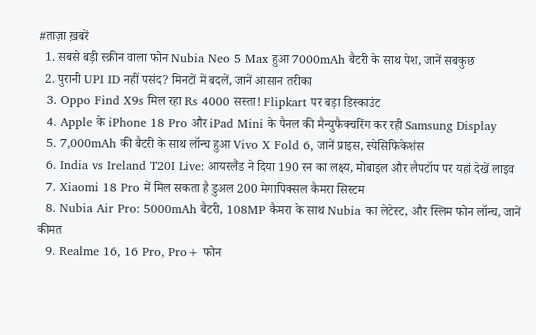#ताज़ा ख़बरें
  1. सबसे बड़ी स्क्रीन वाला फोन Nubia Neo 5 Max हुआ 7000mAh बैटरी के साथ पेश, जानें सबकुछ
  2. पुरानी UPI ID नहीं पसंद? मिनटों में बदलें, जानें आसान तरीका
  3. Oppo Find X9s मिल रहा Rs 4000 सस्ता! Flipkart पर बड़ा डिस्काउंट
  4. Apple के iPhone 18 Pro और iPad Mini के पैनल की मैन्युफैक्चरिंग कर रही Samsung Display
  5. 7,000mAh की बैटरी के साथ लॉन्च हुआ Vivo X Fold 6, जानें प्राइस, स्पेसिफिकेशंस
  6. India vs Ireland T20I Live: आयरलैंड ने दिया 190 रन का लक्ष्य, मोबाइल और लैपटॉप पर यहां देखें लाइव
  7. Xiaomi 18 Pro में मिल सकता है डुअल 200 मेगापिक्सल कैमरा सिस्टम
  8. Nubia Air Pro: 5000mAh बैटरी, 108MP कैमरा के साथ Nubia का लेटेस्ट, और स्लिम फोन लॉन्च, जानें कीमत
  9. Realme 16, 16 Pro, Pro+ फोन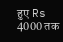हुए Rs 4000 तक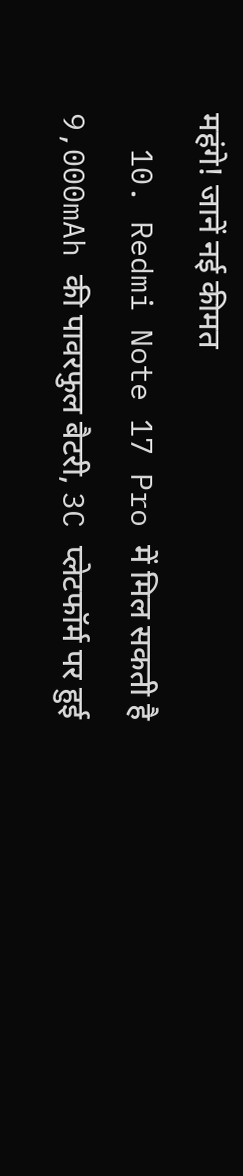महंगे! जानें नई कीमत
  10. Redmi Note 17 Pro में मिल सकती है 9,000mAh की पावरफुल बैटरी, 3C प्लेटफॉर्म पर हुई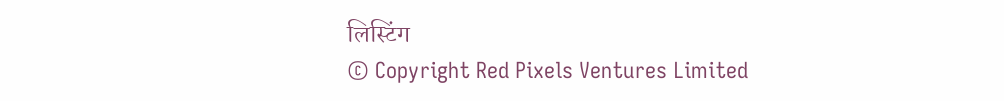लिस्टिंग
© Copyright Red Pixels Ventures Limited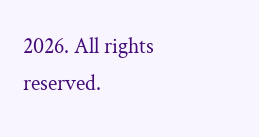2026. All rights reserved.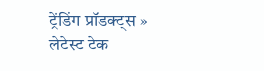ट्रेंडिंग प्रॉडक्ट्स »
लेटेस्ट टेक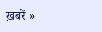ख़बरें »